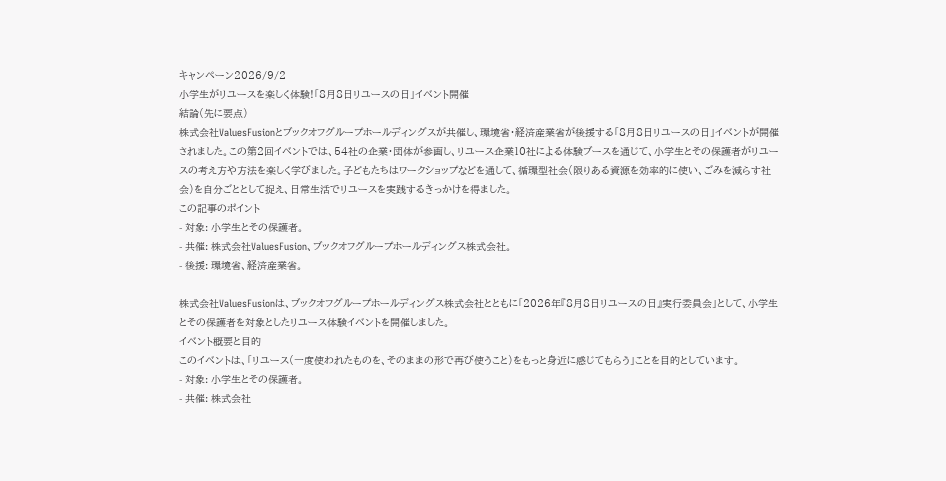キャンペーン2026/9/2
小学生がリユースを楽しく体験!「8月8日リユースの日」イベント開催
結論(先に要点)
株式会社ValuesFusionとブックオフグループホールディングスが共催し、環境省・経済産業省が後援する「8月8日リユースの日」イベントが開催されました。この第2回イベントでは、54社の企業・団体が参画し、リユース企業10社による体験ブースを通じて、小学生とその保護者がリユースの考え方や方法を楽しく学びました。子どもたちはワークショップなどを通して、循環型社会(限りある資源を効率的に使い、ごみを減らす社会)を自分ごととして捉え、日常生活でリユースを実践するきっかけを得ました。
この記事のポイント
- 対象: 小学生とその保護者。
- 共催: 株式会社ValuesFusion、ブックオフグループホールディングス株式会社。
- 後援: 環境省、経済産業省。

株式会社ValuesFusionは、ブックオフグループホールディングス株式会社とともに「2026年『8月8日リユースの日』実行委員会」として、小学生とその保護者を対象としたリユース体験イベントを開催しました。
イベント概要と目的
このイベントは、「リユース(一度使われたものを、そのままの形で再び使うこと)をもっと身近に感じてもらう」ことを目的としています。
- 対象: 小学生とその保護者。
- 共催: 株式会社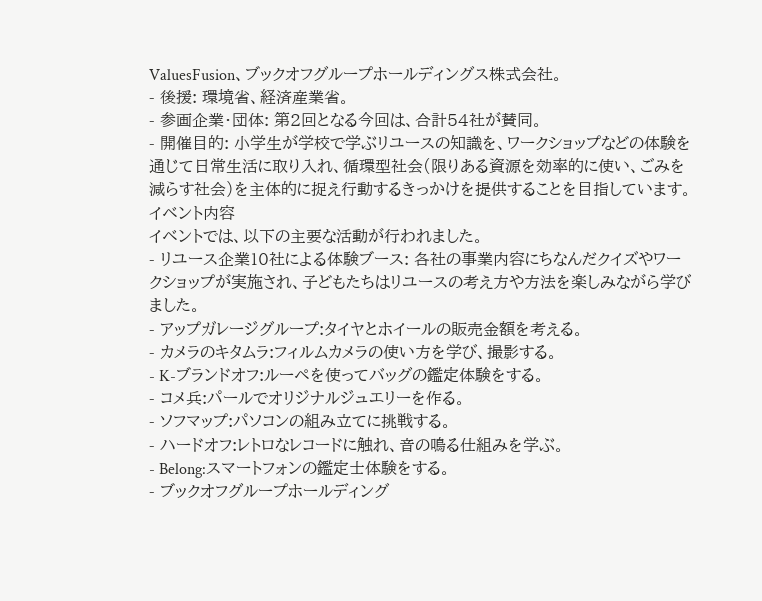ValuesFusion、ブックオフグループホールディングス株式会社。
- 後援: 環境省、経済産業省。
- 参画企業・団体: 第2回となる今回は、合計54社が賛同。
- 開催目的: 小学生が学校で学ぶリユースの知識を、ワークショップなどの体験を通じて日常生活に取り入れ、循環型社会(限りある資源を効率的に使い、ごみを減らす社会)を主体的に捉え行動するきっかけを提供することを目指しています。
イベント内容
イベントでは、以下の主要な活動が行われました。
- リユース企業10社による体験ブース: 各社の事業内容にちなんだクイズやワークショップが実施され、子どもたちはリユースの考え方や方法を楽しみながら学びました。
- アップガレージグループ:タイヤとホイールの販売金額を考える。
- カメラのキタムラ:フィルムカメラの使い方を学び、撮影する。
- K-ブランドオフ:ルーペを使ってバッグの鑑定体験をする。
- コメ兵:パールでオリジナルジュエリーを作る。
- ソフマップ:パソコンの組み立てに挑戦する。
- ハードオフ:レトロなレコードに触れ、音の鳴る仕組みを学ぶ。
- Belong:スマートフォンの鑑定士体験をする。
- ブックオフグループホールディング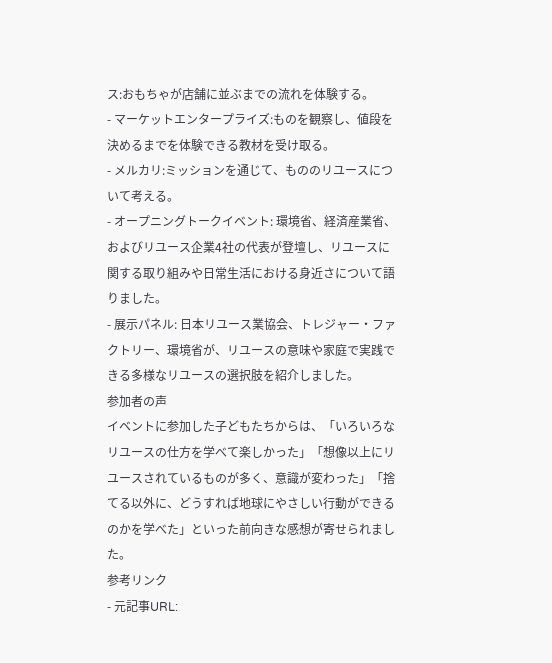ス:おもちゃが店舗に並ぶまでの流れを体験する。
- マーケットエンタープライズ:ものを観察し、値段を決めるまでを体験できる教材を受け取る。
- メルカリ:ミッションを通じて、もののリユースについて考える。
- オープニングトークイベント: 環境省、経済産業省、およびリユース企業4社の代表が登壇し、リユースに関する取り組みや日常生活における身近さについて語りました。
- 展示パネル: 日本リユース業協会、トレジャー・ファクトリー、環境省が、リユースの意味や家庭で実践できる多様なリユースの選択肢を紹介しました。
参加者の声
イベントに参加した子どもたちからは、「いろいろなリユースの仕方を学べて楽しかった」「想像以上にリユースされているものが多く、意識が変わった」「捨てる以外に、どうすれば地球にやさしい行動ができるのかを学べた」といった前向きな感想が寄せられました。
参考リンク
- 元記事URL: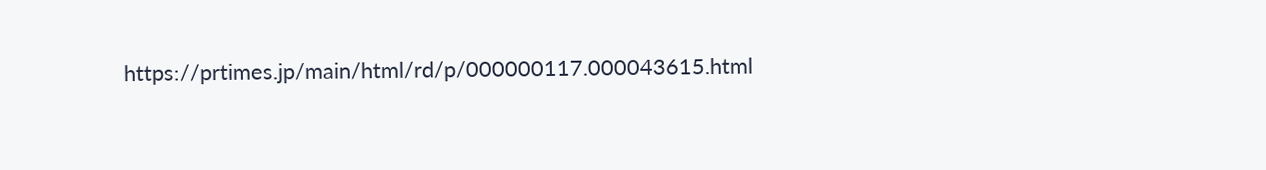https://prtimes.jp/main/html/rd/p/000000117.000043615.html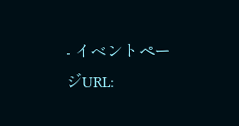- イベントページURL: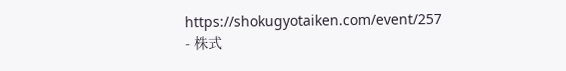https://shokugyotaiken.com/event/257
- 株式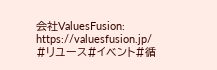会社ValuesFusion: https://valuesfusion.jp/
#リユース#イベント#循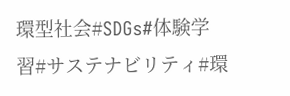環型社会#SDGs#体験学習#サステナビリティ#環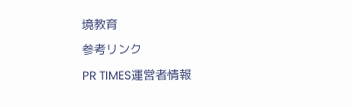境教育
参考リンク
PR TIMES運営者情報